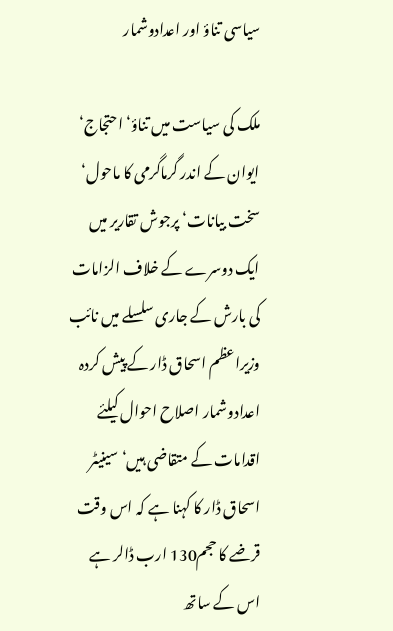سیاسی تناؤ اور اعدادوشمار

ملک کی سیاست میں تناؤ‘ احتجاج‘ ایوان کے اندر گرماگرمی کا ماحول‘ سخت بیانات‘ پرجوش تقاریر میں ایک دوسرے کے خلاف الزامات کی بارش کے جاری سلسلے میں نائب وزیراعظم اسحاق ڈار کے پیش کردہ اعدادوشمار اصلاح احوال کیلئے اقدامات کے متقاضی ہیں‘ سینیٹر اسحاق ڈار کا کہنا ہے کہ اس وقت قرضے کا حجم130 ارب ڈالر ہے اس کے ساتھ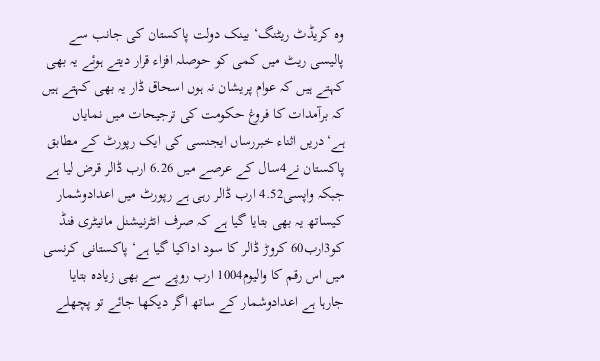وہ کریڈٹ ریٹنگ‘ بینک دولت پاکستان کی جانب سے پالیسی ریٹ میں کمی کو حوصلہ افزاء قرار دیتے ہوئے یہ بھی کہتے ہیں کہ عوام پریشان نہ ہوں اسحاق ڈار یہ بھی کہتے ہیں کہ برآمدات کا فروغ حکومت کی ترجیحات میں نمایاں ہے‘دریں اثناء خبررساں ایجنسی کی ایک رپورٹ کے مطابق پاکستان نے4سال کے عرصے میں 6.26 ارب ڈالر قرض لیا ہے جبکہ واپسی4.52 ارب ڈالر رہی ہے رپورٹ میں اعدادوشمار کیساتھ یہ بھی بتایا گیا ہے کہ صرف انٹرنیشنل مانیٹری فنڈ کو3ارب60 کروڑ ڈالر کا سود اداکیا گیا ہے‘ پاکستانی کرنسی میں اس رقم کا والیوم1004 ارب روپے سے بھی زیادہ بتایا جارہا ہے اعدادوشمار کے ساتھ اگر دیکھا جائے تو پچھلے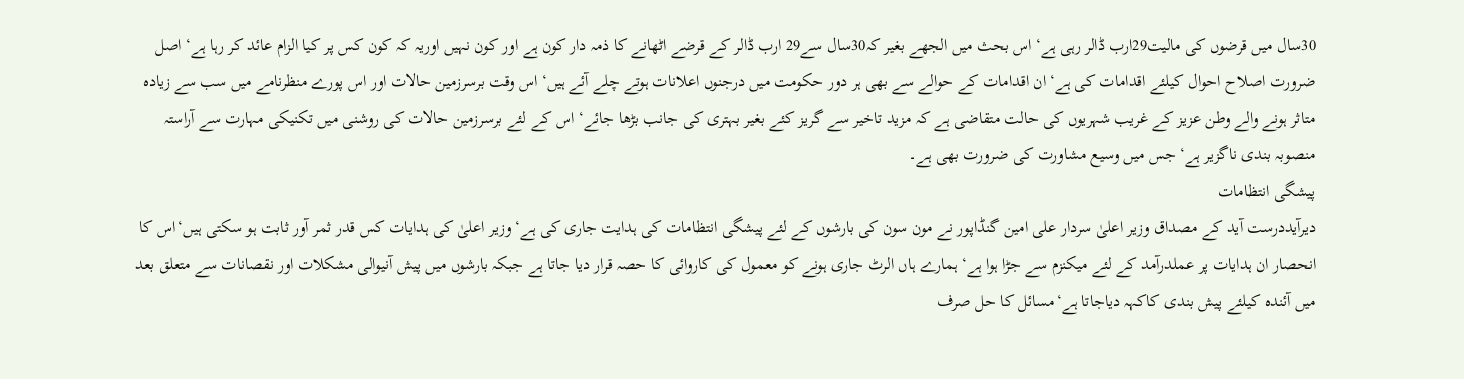30سال میں قرضوں کی مالیت29ارب ڈالر رہی ہے‘ اس بحث میں الجھے بغیر کہ30سال سے29 ارب ڈالر کے قرضے اٹھانے کا ذمہ دار کون ہے اور کون نہیں اوریہ کہ کون کس پر کیا الزام عائد کر رہا ہے‘ اصل ضرورت اصلاح احوال کیلئے اقدامات کی ہے‘ ان اقدامات کے حوالے سے بھی ہر دور حکومت میں درجنوں اعلانات ہوتے چلے آئے ہیں‘ اس وقت برسرزمین حالات اور اس پورے منظرنامے میں سب سے زیادہ متاثر ہونے والے وطن عزیز کے غریب شہریوں کی حالت متقاضی ہے کہ مزید تاخیر سے گریز کئے بغیر بہتری کی جانب بڑھا جائے‘ اس کے لئے برسرزمین حالات کی روشنی میں تکنیکی مہارت سے آراستہ منصوبہ بندی ناگزیر ہے‘ جس میں وسیع مشاورت کی ضرورت بھی ہے۔
پیشگی انتظامات
دیرآیددرست آید کے مصداق وزیر اعلیٰ سردار علی امین گنڈاپور نے مون سون کی بارشوں کے لئے پیشگی انتظامات کی ہدایت جاری کی ہے‘ وزیر اعلیٰ کی ہدایات کس قدر ثمر آور ثابت ہو سکتی ہیں‘اس کا انحصار ان ہدایات پر عملدرآمد کے لئے میکنزم سے جڑا ہوا ہے‘ ہمارے ہاں الرٹ جاری ہونے کو معمول کی کاروائی کا حصہ قرار دیا جاتا ہے جبکہ بارشوں میں پیش آنیوالی مشکلات اور نقصانات سے متعلق بعد میں آئندہ کیلئے پیش بندی کاکہہ دیاجاتا ہے‘مسائل کا حل صرف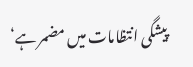پیشگی انتظامات میں مضمر ہے‘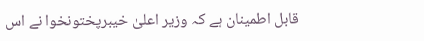قابل اطمینان ہے کہ وزیر اعلیٰ خیبرپختونخوا نے اس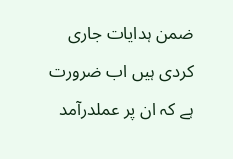ضمن ہدایات جاری کردی ہیں اب ضرورت ہے کہ ان پر عملدرآمد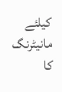کیلئے مانیٹرنگ کا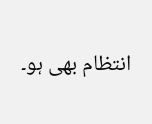انتظام بھی ہو۔